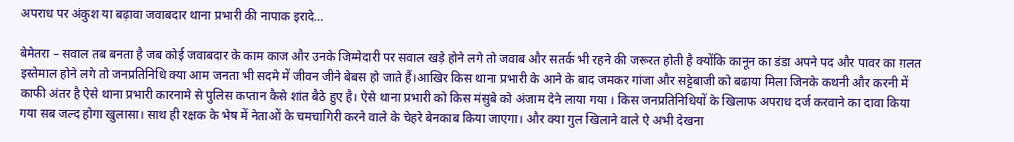अपराध पर अंकुश या बढ़ावा जवाबदार थाना प्रभारी की नापाक इरादे…

बेमेतरा – सवाल तब बनता है जब कोई जवाबदार के काम काज और उनके जिम्मेदारी पर सवाल खड़े होने लगे तो जवाब और सतर्क भी रहने की जरूरत होती है क्योंकि कानून का डंडा अपने पद और पावर का ग़लत इस्तेमाल होने लगे तो जनप्रतिनिधि क्या आम जनता भी सदमे में जीवन जीने बेबस हो जाते हैं।आखिर किस थाना प्रभारी के आने के बाद जमकर गांजा और सट्टेबाजी को बढाया मिला जिनके कथनी और करनी में काफी अंतर है ऐसे थाना प्रभारी कारनामे से पुलिस कप्तान कैसे शांत बैठे हुए है। ऐसे थाना प्रभारी को किस मंसुबे को अंजाम देने लाया गया । किस जनप्रतिनिधियों के खिलाफ अपराध दर्ज करवाने का दावा किया गया सब जल्द होगा खुलासा। साथ ही रक्षक के भेष में नेताओं के चमचागिरी करने वाले के चेहरे बेनकाब किया जाएगा। और क्या गुल खिलाने वाले ऐ अभी देखना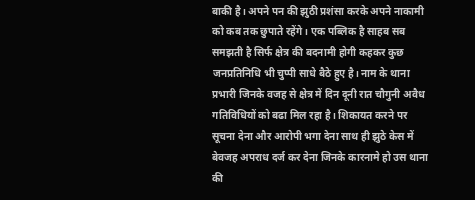बाकी है। अपने पन की झुठी प्रशंसा करके अपने नाकामी को कब तक छुपाते रहेंगे। एक पब्लिक है साहब सब समझती है सिर्फ क्षेत्र की बदनामी होगी कहकर कुछ जनप्रतिनिधि भी चुप्पी साधे बैठे हुए है। नाम के थाना प्रभारी जिनके वजह से क्षेत्र में दिन दूनी रात चौगुनी अवैध गतिविधियों को बढा मिल रहा है। शिकायत करने पर सूचना देना और आरोपी भगा देना साथ ही झुठे केस में बेवजह अपराध दर्ज कर देना जिनके कारनामे हो उस थाना की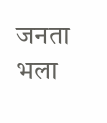जनता भला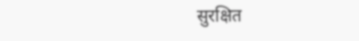सुरक्षित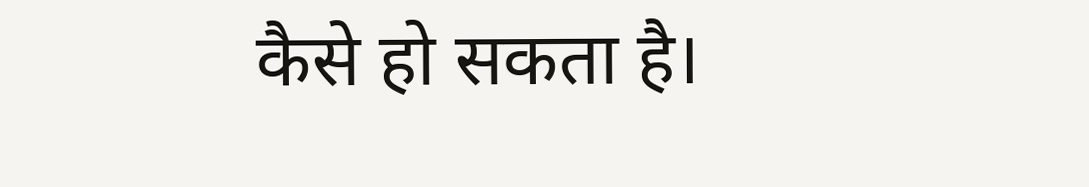कैसे हो सकता है।